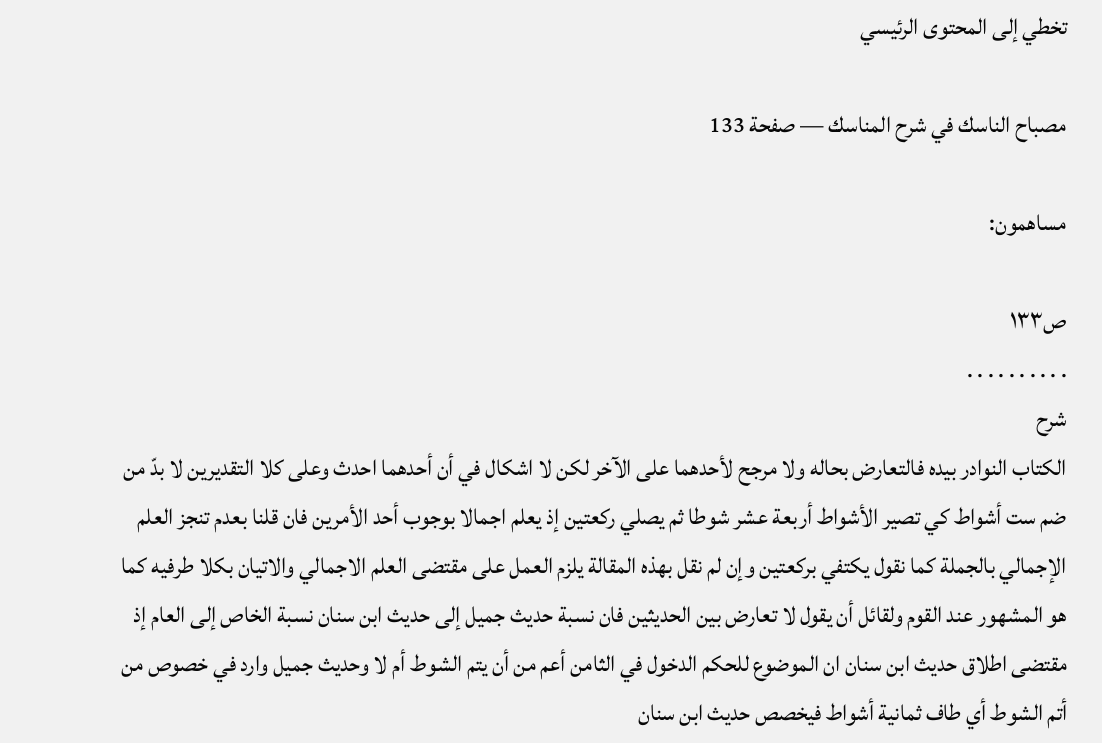تخطي إلى المحتوى الرئيسي

مصباح الناسك في شرح المناسك — صفحة 133

مساهمون:

ص١٣٣
. . . . . . . . . .
شرح
الكتاب النوادر بيده فالتعارض بحاله ولا مرجح لأحدهما على الآخر لكن لا اشكال في أن أحدهما احدث وعلى كلا التقديرين لا بدّ من ضم ست أشواط كي تصير الأشواط أربعة عشر شوطا ثم يصلي ركعتين إذ يعلم اجمالا بوجوب أحد الأمرين فان قلنا بعدم تنجز العلم الإجمالي بالجملة كما نقول يكتفي بركعتين وإن لم نقل بهذه المقالة يلزم العمل على مقتضى العلم الاجمالي والاتيان بكلا طرفيه كما هو المشهور عند القوم ولقائل أن يقول لا تعارض بين الحديثين فان نسبة حديث جميل إلى حديث ابن سنان نسبة الخاص إلى العام إذ مقتضى اطلاق حديث ابن سنان ان الموضوع للحكم الدخول في الثامن أعم من أن يتم الشوط أم لا وحديث جميل وارد في خصوص من أتم الشوط أي طاف ثمانية أشواط فيخصص حديث ابن سنان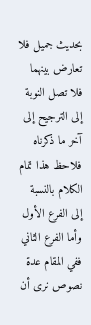بحديث جميل فلا تعارض بينهما فلا تصل النوبة إلى الترجيح إلى آخر ما ذكرناه فلاحظ هذا تمام الكلام بالنسبة إلى الفرع الأول وأما الفرع الثاني ففي المقام عدة نصوص نرى أن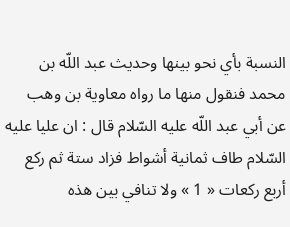النسبة بأي نحو بينها وحديث عبد اللّه بن محمد فنقول منها ما رواه معاوية بن وهب عن أبي عبد اللّه عليه السّلام قال : ان عليا عليه السّلام طاف ثمانية أشواط فزاد ستة ثم ركع أربع ركعات « 1 » ولا تنافي بين هذه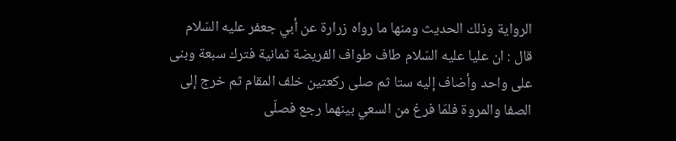الرواية وذلك الحديث ومنها ما رواه زرارة عن أبي جعفر عليه السّلام قال : ان عليا عليه السّلام طاف طواف الفريضة ثمانية فترك سبعة وبنى على واحد وأضاف إليه ستا ثم صلى ركعتين خلف المقام ثم خرج إلى الصفا والمروة فلمّا فرغ من السعي بينهما رجع فصلّى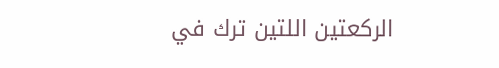الركعتين اللتين ترك في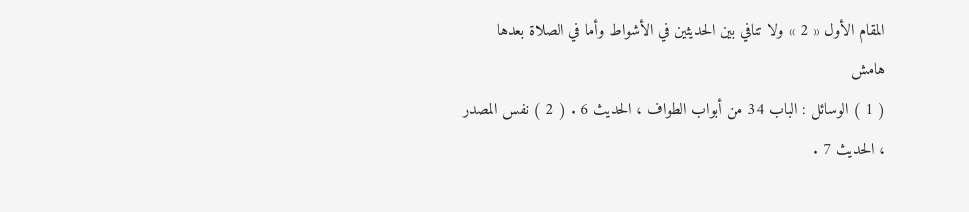المقام الأول « 2 » ولا تنافي بين الحديثين في الأشواط وأما في الصلاة بعدها
هامش
( 1 ) الوسائل : الباب 34 من أبواب الطواف ، الحديث 6 . ( 2 ) نفس المصدر ، الحديث 7 .